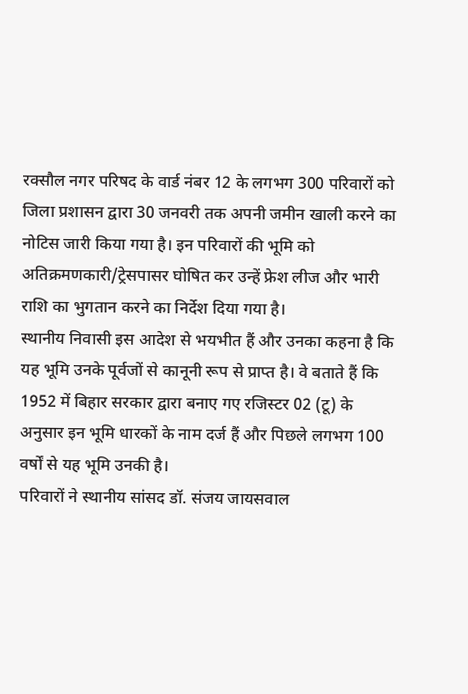रक्सौल नगर परिषद के वार्ड नंबर 12 के लगभग 300 परिवारों को जिला प्रशासन द्वारा 30 जनवरी तक अपनी जमीन खाली करने का नोटिस जारी किया गया है। इन परिवारों की भूमि को अतिक्रमणकारी/ट्रेसपासर घोषित कर उन्हें फ्रेश लीज और भारी राशि का भुगतान करने का निर्देश दिया गया है।
स्थानीय निवासी इस आदेश से भयभीत हैं और उनका कहना है कि यह भूमि उनके पूर्वजों से कानूनी रूप से प्राप्त है। वे बताते हैं कि 1952 में बिहार सरकार द्वारा बनाए गए रजिस्टर 02 (टू) के अनुसार इन भूमि धारकों के नाम दर्ज हैं और पिछले लगभग 100 वर्षों से यह भूमि उनकी है।
परिवारों ने स्थानीय सांसद डॉ. संजय जायसवाल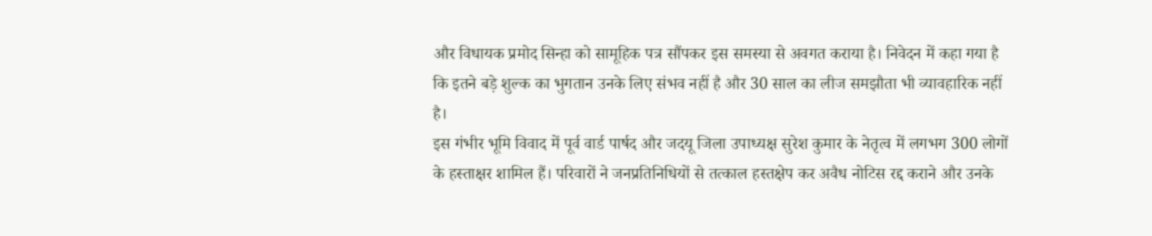और विधायक प्रमोद सिन्हा को सामूहिक पत्र सौंपकर इस समस्या से अवगत कराया है। निवेदन में कहा गया है कि इतने बड़े शुल्क का भुगतान उनके लिए संभव नहीं है और 30 साल का लीज समझौता भी व्यावहारिक नहीं है।
इस गंभीर भूमि विवाद में पूर्व वार्ड पार्षद और जदयू जिला उपाध्यक्ष सुरेश कुमार के नेतृत्व में लगभग 300 लोगों के हस्ताक्षर शामिल हैं। परिवारों ने जनप्रतिनिधियों से तत्काल हस्तक्षेप कर अवैध नोटिस रद्द कराने और उनके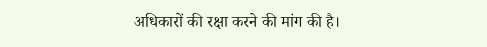अधिकारों की रक्षा करने की मांग की है।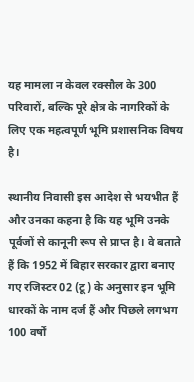यह मामला न केवल रक्सौल के 300 परिवारों, बल्कि पूरे क्षेत्र के नागरिकों के लिए एक महत्वपूर्ण भूमि प्रशासनिक विषय है।

स्थानीय निवासी इस आदेश से भयभीत हैं और उनका कहना है कि यह भूमि उनके पूर्वजों से कानूनी रूप से प्राप्त है। वे बताते हैं कि 1952 में बिहार सरकार द्वारा बनाए गए रजिस्टर 02 (टू) के अनुसार इन भूमि धारकों के नाम दर्ज हैं और पिछले लगभग 100 वर्षों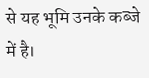से यह भूमि उनके कब्जे में है।